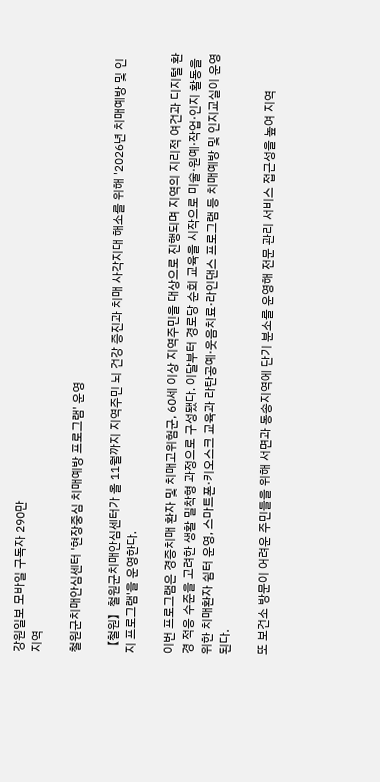강원일보 모바일 구독자 290만
지역

철원군치매안심센터 '현장중심 치매예방 프로그램' 운영

【철원】철원군치매안심센터가 올 11월까지 지역주민 뇌 건강 증진과 치매 사각지대 해소를 위해 '2026년 치매예방 및 인지 프로그램'을 운영한다.

이번 프로그램은 경증치매 환자 및 치매고위험군, 60세 이상 지역주민을 대상으로 진행되며 지역의 지리적 여건과 디지털 환경 적응 수준을 고려한 생활 밀착형 과정으로 구성됐다. 이달부터 경로당 순회 교육을 시작으로 미술·원예·작업·인지 활동을 위한 치매환자 쉼터 운영, 스마트폰·키오스크 교육과 라탄공예·웃음치료·라인댄스 프로그램 등 치매예방 및 인지교실이 운영된다.

또 보건소 방문이 어려운 주민들을 위해 서면과 동송지역에 단기 분소를 운영해 전문 관리 서비스 접근성을 높여 지역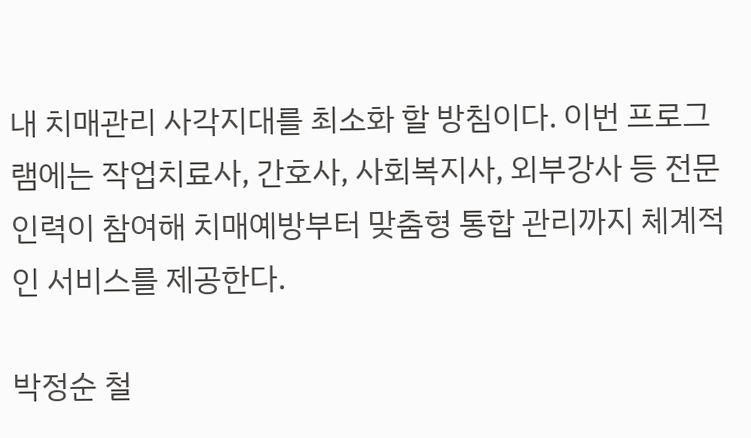내 치매관리 사각지대를 최소화 할 방침이다. 이번 프로그램에는 작업치료사, 간호사, 사회복지사, 외부강사 등 전문인력이 참여해 치매예방부터 맞춤형 통합 관리까지 체계적인 서비스를 제공한다.

박정순 철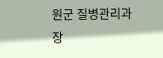원군 질병관리과장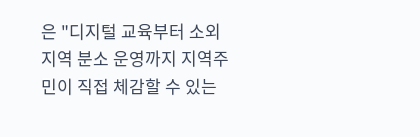은 "디지털 교육부터 소외지역 분소 운영까지 지역주민이 직접 체감할 수 있는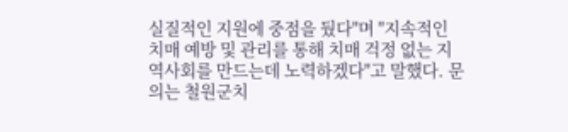실질적인 지원에 중점을 뒀다"며 "지속적인 치매 예방 및 관리를 통해 치매 걱정 없는 지역사회를 만드는데 노력하겠다"고 말했다. 문의는 철원군치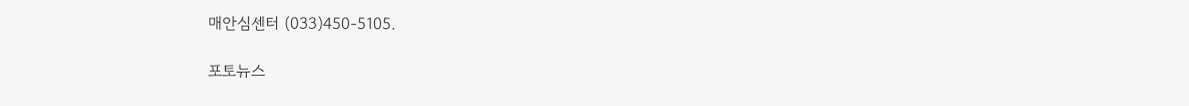매안심센터 (033)450-5105.

포토뉴스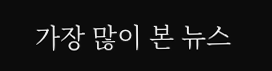가장 많이 본 뉴스